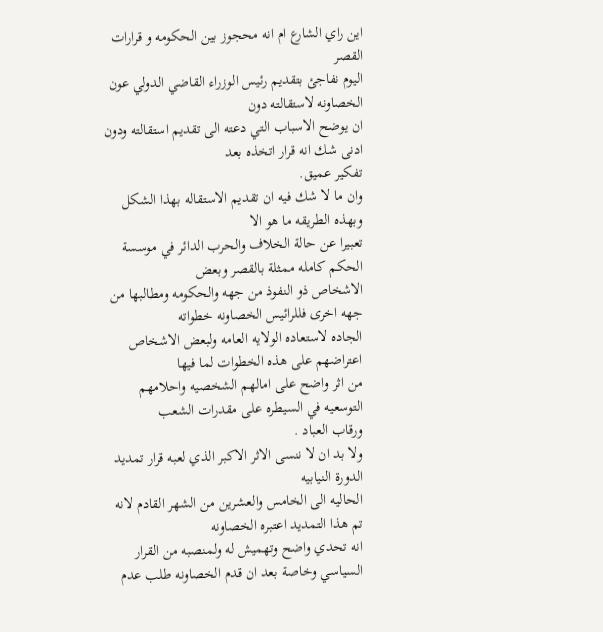اين راي الشارع ام انه محجوز بين الحكومه و قرارات القصر
اليوم نفاجئ بتقديم رئيس الوزراء القاضي الدولي عون الخصاونه لاستقالته دون
ان يوضح الاسباب التي دعته الى تقديم استقالته ودون ادنى شك انه قرار اتخذه بعد
تفكير عميق.
وان ما لا شك فيه ان تقديم الاستقاله بهذا الشكل وبهذه الطريقه ما هو الا
تعبيرا عن حالة الخلاف والحرب الدائر في موسسة الحكم كامله ممثلة بالقصر وبعض
الاشخاص ذو النفوذ من جهه والحكومه ومطالبها من جهه اخرى فللرائيس الخصاونه خطواته
الجاده لاستعاده الولايه العامه ولبعض الاشخاص اعتراضهم على هذه الخطوات لما فيها
من اثر واضح على امالهم الشخصيه واحلامهم التوسعيه في السيطره على مقدرات الشعب
ورقاب العباد .
ولا بد ان لا ننسى الاثر الاكبر الذي لعبه قرار تمديد الدورة النيابيه
الحاليه الى الخامس والعشرين من الشهر القادم لانه تم هذا التمديد اعتبره الخصاونه
انه تحدي واضح وتهميش له ولمنصبه من القرار السياسي وخاصة بعد ان قدم الخصاونه طلب عدم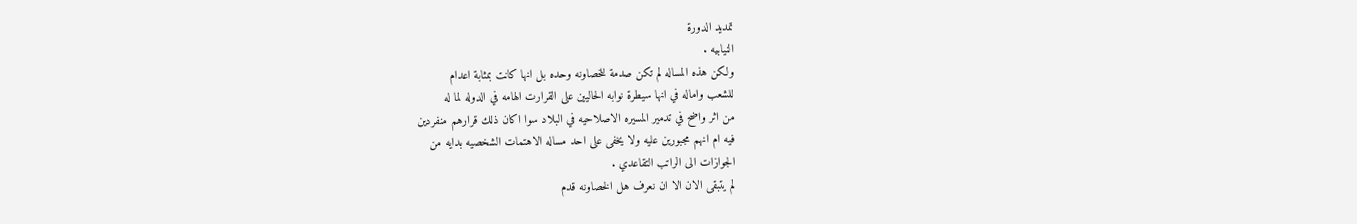تمديد الدورة
النيابيه .
ولكن هذه المساله لم تكن صدمة للخصاونه وحده بل انها كانت بمثابة اعدام
للشعب واماله في انها سيطرة نوابه الحاليين على القرارت الهامه في الدوله لما له
من اثر واضح في تدمير المسيره الاصلاحيه في البلاد سوا اكان ذلك قرارهم منفردين
فيه ام انهم مجبورين عليه ولا يخفى على احد مساله الاهتمات الشخصيه بدايه من
الجوازات الى الراتب التقاعدي .
لم يتبقى الان الا ان نعرف هل الخصاونه قدم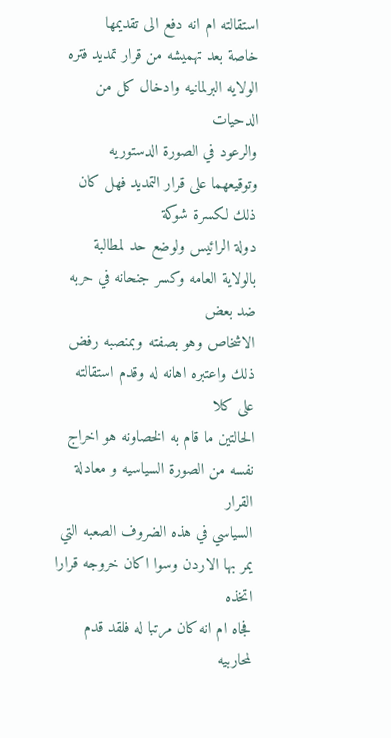استقالته ام انه دفع الى تقديمها
خاصة بعد تهميشه من قرار تمديد فتره الولايه البرلمانيه وادخال كل من الدحيات
والرعود في الصورة الدستوريه وتوقيعهما على قرار التمديد فهل كان ذلك لكسرة شوكة
دولة الرائيس ولوضع حد لمطالبة بالولاية العامه وكسر جنحانه في حربه ضد بعض
الاشخاص وهو بصفته وبمنصبه رفض ذلك واعتبره اهانه له وقدم استقالته على كلا
الحالتين ما قام به الخصاونه هو اخراج نفسه من الصورة السياسيه و معادلة القرار
السياسي في هذه الضروف الصعبه التي يمر بها الاردن وسوا اكان خروجه قرارا اتخذه
فجاه ام انه كان مرتبا له فلقد قدم لمحاربيه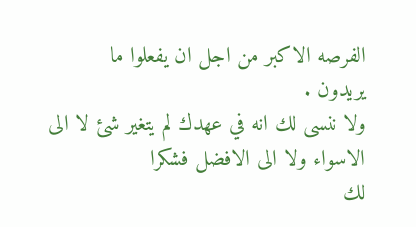الفرصه الاكبر من اجل ان يفعلوا ما
يريدون .
ولا ننسى لك انه في عهدك لم يتغير شئ لا الى الاسواء ولا الى الافضل فشكرا
لك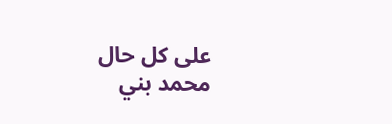على كل حال
محمد بني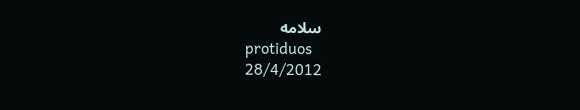سلامه
protiduos
28/4/2012